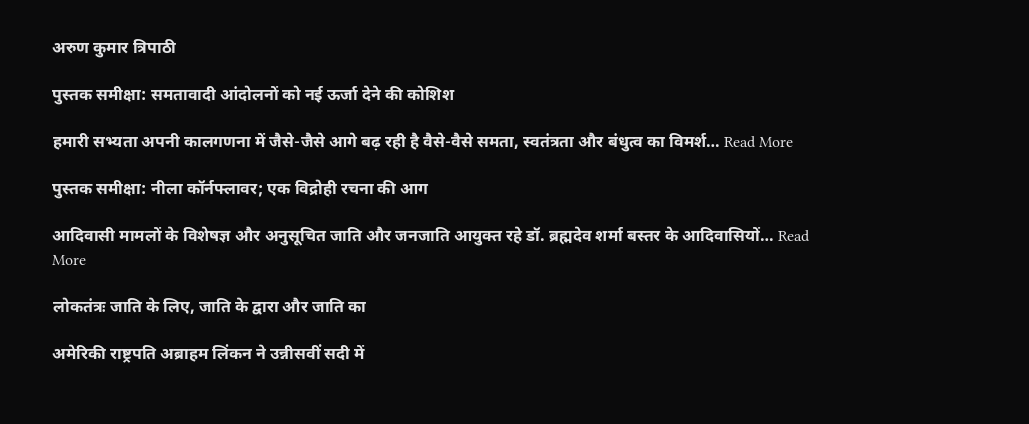अरुण कुमार त्रिपाठी

पुस्तक समीक्षा: समतावादी आंदोलनों को नई ऊर्जा देने की कोशिश

हमारी सभ्यता अपनी कालगणना में जैसे-जैसे आगे बढ़ रही है वैसे-वैसे समता, स्वतंत्रता और बंधुत्व का विमर्श… Read More

पुस्तक समीक्षा: नीला कॉर्नफ्लावर; एक विद्रोही रचना की आग

आदिवासी मामलों के विशेषज्ञ और अनुसूचित जाति और जनजाति आयुक्त रहे डॉ. ब्रह्मदेव शर्मा बस्तर के आदिवासियों… Read More

लोकतंत्रः जाति के लिए, जाति के द्वारा और जाति का

अमेरिकी राष्ट्रपति अब्राहम लिंकन ने उन्नीसवीं सदी में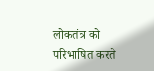लोकतंत्र को परिभाषित करते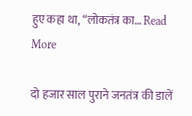हुए कहा था, “लोकतंत्र का… Read More

दो हजार साल पुराने जनतंत्र की डालें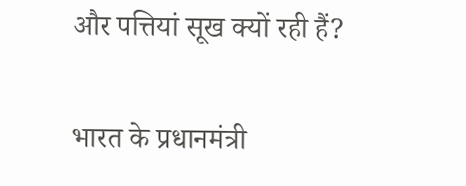और पत्तियां सूख क्यों रही हैं?

भारत के प्रधानमंत्री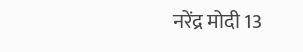नरेंद्र मोदी 13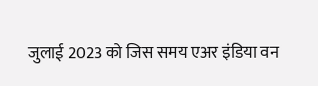जुलाई 2023 को जिस समय एअर इंडिया वन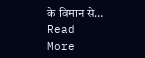के विमान से… Read More